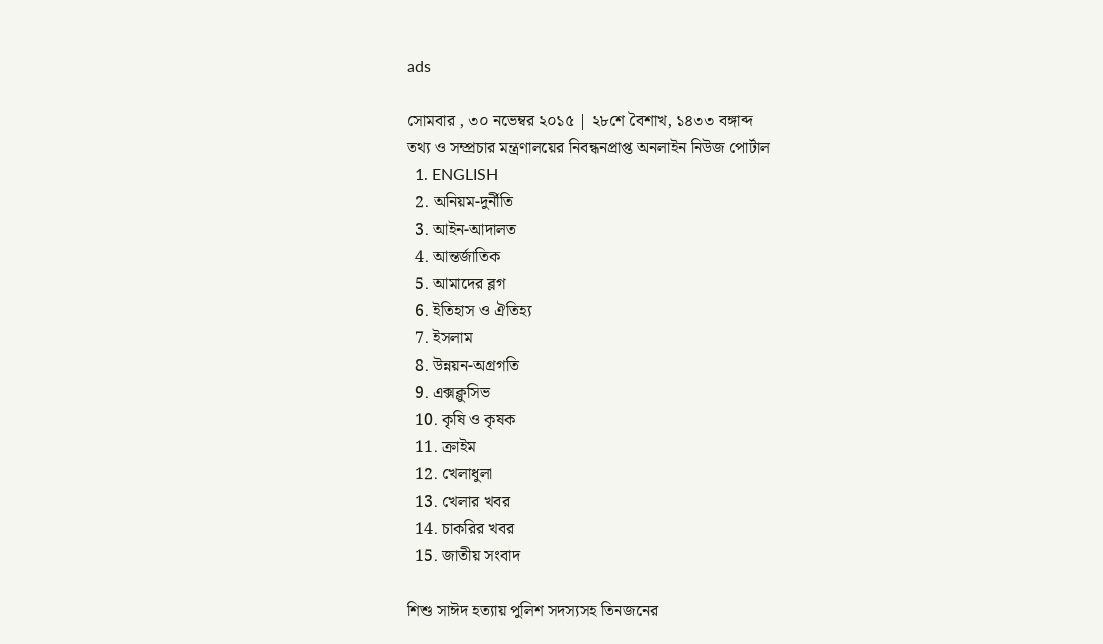ads

সোমবার , ৩০ নভেম্বর ২০১৫ | ২৮শে বৈশাখ, ১৪৩৩ বঙ্গাব্দ
তথ্য ও সম্প্রচার মন্ত্রণালয়ের নিবন্ধনপ্রাপ্ত অনলাইন নিউজ পোর্টাল
  1. ENGLISH
  2. অনিয়ম-দুর্নীতি
  3. আইন-আদালত
  4. আন্তর্জাতিক
  5. আমাদের ব্লগ
  6. ইতিহাস ও ঐতিহ্য
  7. ইসলাম
  8. উন্নয়ন-অগ্রগতি
  9. এক্সক্লুসিভ
  10. কৃষি ও কৃষক
  11. ক্রাইম
  12. খেলাধুলা
  13. খেলার খবর
  14. চাকরির খবর
  15. জাতীয় সংবাদ

শিশু সাঈদ হত্যায় পুলিশ সদস্যসহ তিনজনের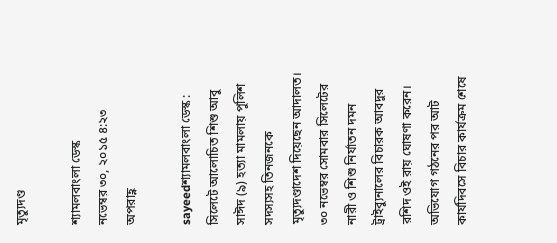মৃত্যুদণ্ড

শ্যামলবাংলা ডেস্ক
নভেম্বর ৩০, ২০১৫ ৪:২৩ অপরাহ্ণ

sayeedশ্যামলবাংলা ডেস্ক : সিলেটে আলোচিত শিশু আবু সাঈদ (৯) হত্যা মামলায় পুলিশ সদস্যসহ তিনজনকে মৃত্যুদণ্ডাদেশ দিয়েছেন আদালত। ৩০ নভেম্বর সোমবার সিলেটের নারী ও শিশু নির্যাতন দমন ট্রাইব্যুনালের বিচারক আবদুর রশিদ ওই রায় ঘোষণা করেন। অভিযোগ গঠনের পর আট কার্যদিবসে বিচার কার্যক্রম শেষে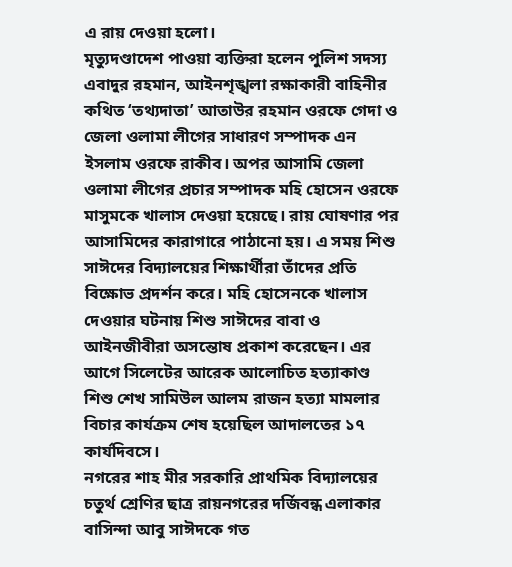এ রায় দেওয়া হলো।
মৃত্যুদণ্ডাদেশ পাওয়া ব্যক্তিরা হলেন পুলিশ সদস্য এবাদুর রহমান, আইনশৃঙ্খলা রক্ষাকারী বাহিনীর কথিত ‘তথ্যদাতা’ আতাউর রহমান ওরফে গেদা ও জেলা ওলামা লীগের সাধারণ সম্পাদক এন ইসলাম ওরফে রাকীব। অপর আসামি জেলা ওলামা লীগের প্রচার সম্পাদক মহি হোসেন ওরফে মাসুমকে খালাস দেওয়া হয়েছে। রায় ঘোষণার পর আসামিদের কারাগারে পাঠানো হয়। এ সময় শিশু সাঈদের বিদ্যালয়ের শিক্ষার্থীরা তাঁদের প্রতি বিক্ষোভ প্রদর্শন করে। মহি হোসেনকে খালাস দেওয়ার ঘটনায় শিশু সাঈদের বাবা ও আইনজীবীরা অসন্তোষ প্রকাশ করেছেন। এর আগে সিলেটের আরেক আলোচিত হত্যাকাণ্ড শিশু শেখ সামিউল আলম রাজন হত্যা মামলার বিচার কার্যক্রম শেষ হয়েছিল আদালতের ১৭ কার্যদিবসে।
নগরের শাহ মীর সরকারি প্রাথমিক বিদ্যালয়ের চতুর্থ শ্রেণির ছাত্র রায়নগরের দর্জিবন্ধ এলাকার বাসিন্দা আবু সাঈদকে গত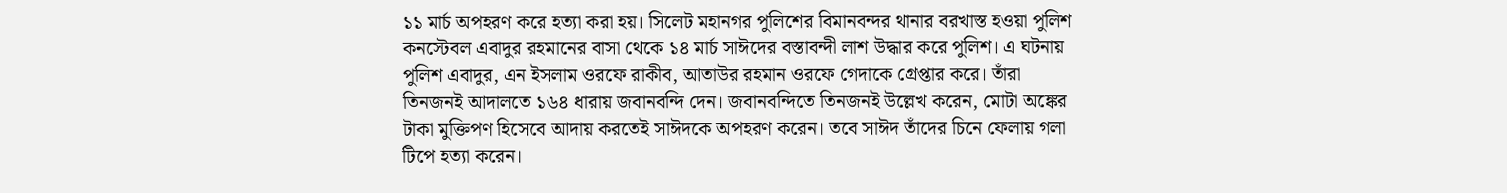১১ মার্চ অপহরণ করে হত্যা করা হয়। সিলেট মহানগর পুলিশের বিমানবন্দর থানার বরখাস্ত হওয়া পুলিশ কনস্টেবল এবাদুর রহমানের বাসা থেকে ১৪ মার্চ সাঈদের বস্তাবন্দী লাশ উদ্ধার করে পুলিশ। এ ঘটনায় পুলিশ এবাদুর, এন ইসলাম ওরফে রাকীব, আতাউর রহমান ওরফে গেদাকে গ্রেপ্তার করে। তাঁরা তিনজনই আদালতে ১৬৪ ধারায় জবানবন্দি দেন। জবানবন্দিতে তিনজনই উল্লেখ করেন, মোটা অঙ্কের টাকা মুক্তিপণ হিসেবে আদায় করতেই সাঈদকে অপহরণ করেন। তবে সাঈদ তাঁদের চিনে ফেলায় গলা টিপে হত্যা করেন।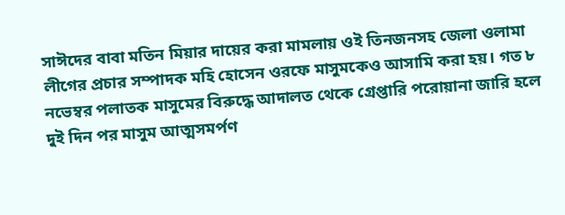সাঈদের বাবা মতিন মিয়ার দায়ের করা মামলায় ওই তিনজনসহ জেলা ওলামা লীগের প্রচার সম্পাদক মহি হোসেন ওরফে মাসুমকেও আসামি করা হয়। গত ৮ নভেম্বর পলাতক মাসুমের বিরুদ্ধে আদালত থেকে গ্রেপ্তারি পরোয়ানা জারি হলে দুই দিন পর মাসুম আত্মসমর্পণ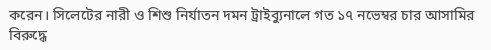করেন। সিলেটের নারী ও শিশু নির্যাতন দমন ট্রাইব্যুনালে গত ১৭ নভেম্বর চার আসামির বিরুদ্ধে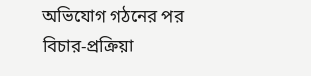অভিযোগ গঠনের পর বিচার-প্রক্রিয়া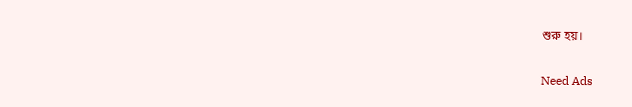শুরু হয়।

Need Ads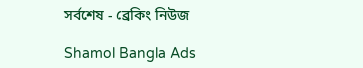সর্বশেষ - ব্রেকিং নিউজ

Shamol Bangla Ads